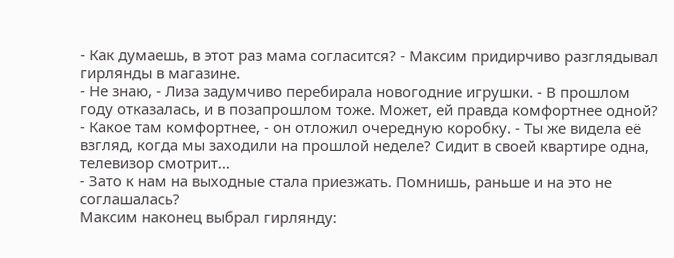- Как думаешь, в этот раз мама согласится? - Максим придирчиво разглядывал гирлянды в магазине.
- Не знаю, - Лиза задумчиво перебирала новогодние игрушки. - В прошлом году отказалась, и в позапрошлом тоже. Может, ей правда комфортнее одной?
- Какое там комфортнее, - он отложил очередную коробку. - Ты же видела её взгляд, когда мы заходили на прошлой неделе? Сидит в своей квартире одна, телевизор смотрит...
- Зато к нам на выходные стала приезжать. Помнишь, раньше и на это не соглашалась?
Максим наконец выбрал гирлянду: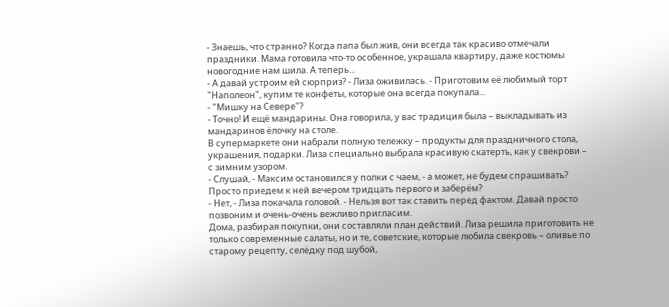- Знаешь, что странно? Когда папа был жив, они всегда так красиво отмечали праздники. Мама готовила что-то особенное, украшала квартиру, даже костюмы новогодние нам шила. А теперь...
- А давай устроим ей сюрприз? - Лиза оживилась. - Приготовим её любимый торт "Наполеон", купим те конфеты, которые она всегда покупала...
- "Мишку на Севере"?
- Точно! И ещё мандарины. Она говорила, у вас традиция была – выкладывать из мандаринов ёлочку на столе.
В супермаркете они набрали полную тележку – продукты для праздничного стола, украшения, подарки. Лиза специально выбрала красивую скатерть, как у свекрови – с зимним узором.
- Слушай, - Максим остановился у полки с чаем, - а может, не будем спрашивать? Просто приедем к ней вечером тридцать первого и заберём?
- Нет, - Лиза покачала головой. - Нельзя вот так ставить перед фактом. Давай просто позвоним и очень-очень вежливо пригласим.
Дома, разбирая покупки, они составляли план действий. Лиза решила приготовить не только современные салаты, но и те, советские, которые любила свекровь – оливье по старому рецепту, селёдку под шубой,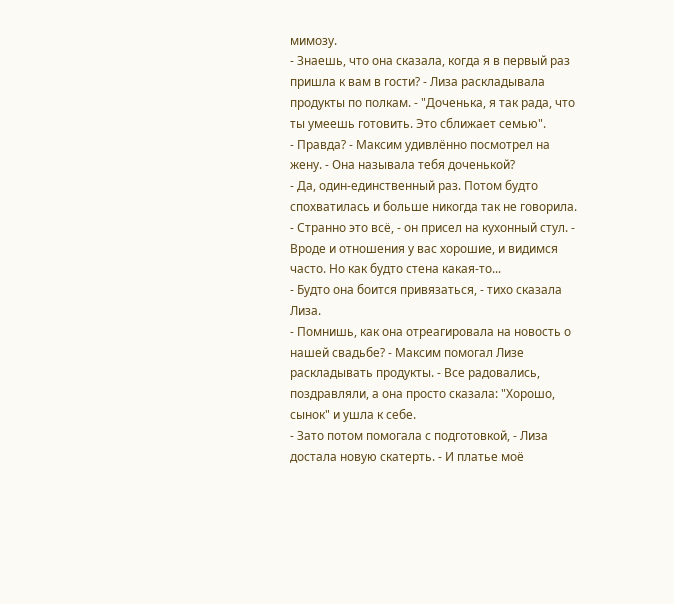мимозу.
- Знаешь, что она сказала, когда я в первый раз пришла к вам в гости? - Лиза раскладывала продукты по полкам. - "Доченька, я так рада, что ты умеешь готовить. Это сближает семью".
- Правда? - Максим удивлённо посмотрел на жену. - Она называла тебя доченькой?
- Да, один-единственный раз. Потом будто спохватилась и больше никогда так не говорила.
- Странно это всё, - он присел на кухонный стул. - Вроде и отношения у вас хорошие, и видимся часто. Но как будто стена какая-то...
- Будто она боится привязаться, - тихо сказала Лиза.
- Помнишь, как она отреагировала на новость о нашей свадьбе? - Максим помогал Лизе раскладывать продукты. - Все радовались, поздравляли, а она просто сказала: "Хорошо, сынок" и ушла к себе.
- Зато потом помогала с подготовкой, - Лиза достала новую скатерть. - И платье моё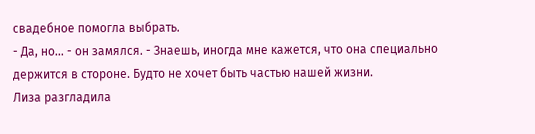свадебное помогла выбрать.
- Да, но... - он замялся. - Знаешь, иногда мне кажется, что она специально держится в стороне. Будто не хочет быть частью нашей жизни.
Лиза разгладила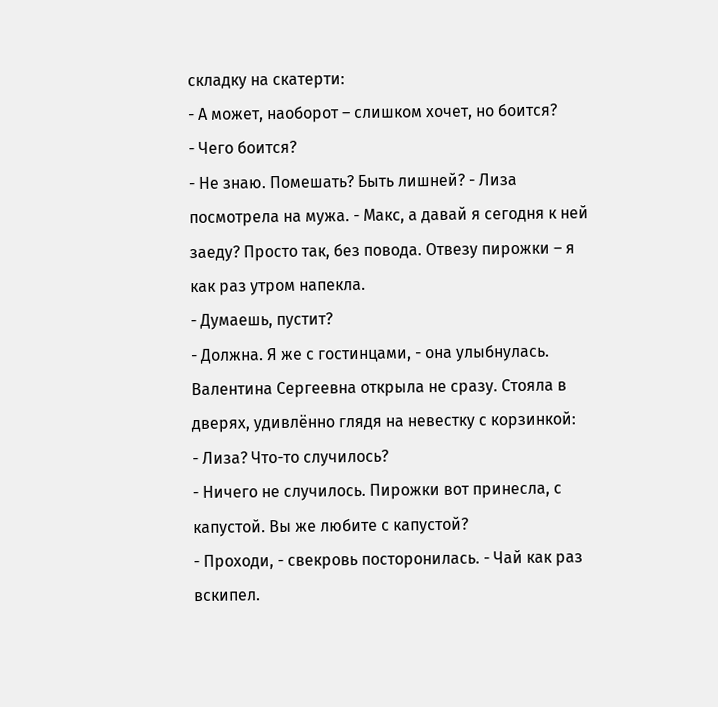складку на скатерти:
- А может, наоборот – слишком хочет, но боится?
- Чего боится?
- Не знаю. Помешать? Быть лишней? - Лиза посмотрела на мужа. - Макс, а давай я сегодня к ней заеду? Просто так, без повода. Отвезу пирожки – я как раз утром напекла.
- Думаешь, пустит?
- Должна. Я же с гостинцами, - она улыбнулась.
Валентина Сергеевна открыла не сразу. Стояла в дверях, удивлённо глядя на невестку с корзинкой:
- Лиза? Что-то случилось?
- Ничего не случилось. Пирожки вот принесла, с капустой. Вы же любите с капустой?
- Проходи, - свекровь посторонилась. - Чай как раз вскипел.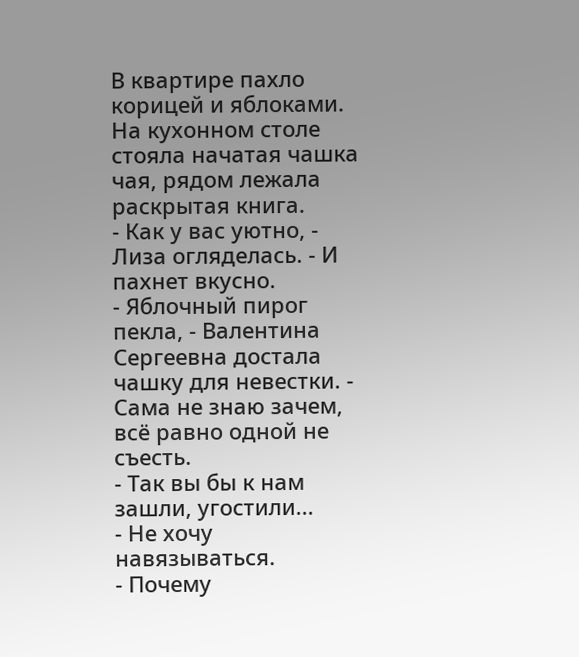В квартире пахло корицей и яблоками. На кухонном столе стояла начатая чашка чая, рядом лежала раскрытая книга.
- Как у вас уютно, - Лиза огляделась. - И пахнет вкусно.
- Яблочный пирог пекла, - Валентина Сергеевна достала чашку для невестки. - Сама не знаю зачем, всё равно одной не съесть.
- Так вы бы к нам зашли, угостили...
- Не хочу навязываться.
- Почему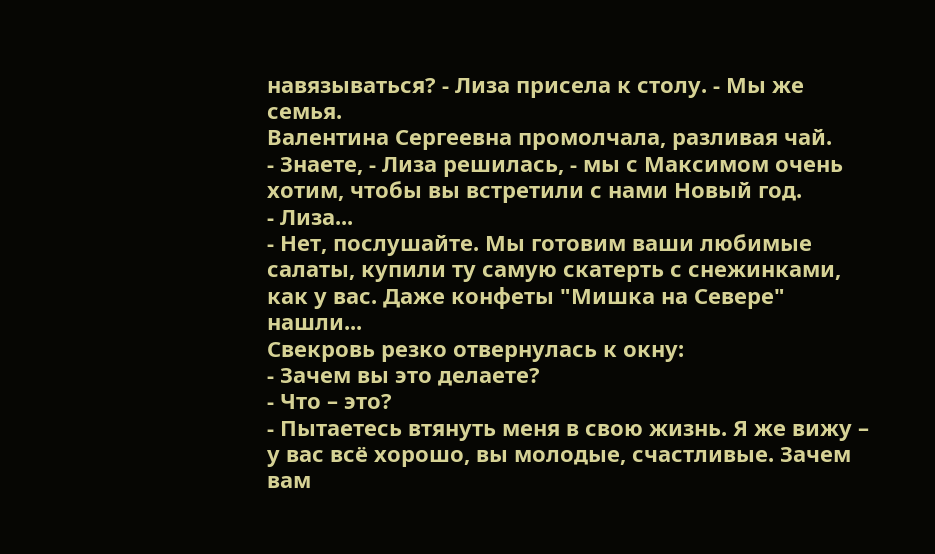навязываться? - Лиза присела к столу. - Мы же семья.
Валентина Сергеевна промолчала, разливая чай.
- Знаете, - Лиза решилась, - мы с Максимом очень хотим, чтобы вы встретили с нами Новый год.
- Лиза...
- Нет, послушайте. Мы готовим ваши любимые салаты, купили ту самую скатерть с снежинками, как у вас. Даже конфеты "Мишка на Севере" нашли...
Свекровь резко отвернулась к окну:
- Зачем вы это делаете?
- Что – это?
- Пытаетесь втянуть меня в свою жизнь. Я же вижу – у вас всё хорошо, вы молодые, счастливые. Зачем вам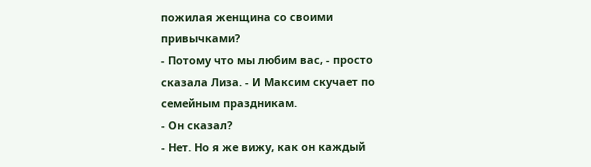пожилая женщина со своими привычками?
- Потому что мы любим вас, - просто сказала Лиза. - И Максим скучает по семейным праздникам.
- Он сказал?
- Нет. Но я же вижу, как он каждый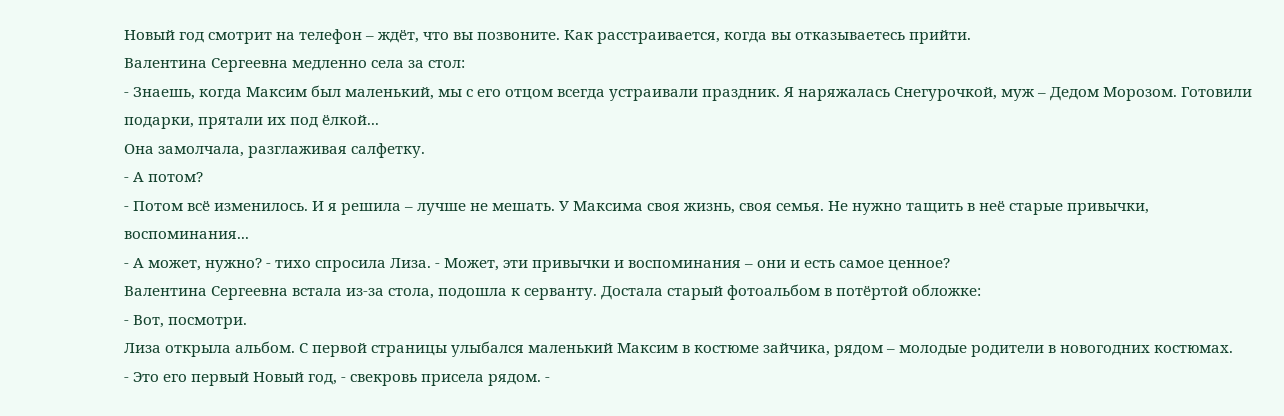Новый год смотрит на телефон – ждёт, что вы позвоните. Как расстраивается, когда вы отказываетесь прийти.
Валентина Сергеевна медленно села за стол:
- Знаешь, когда Максим был маленький, мы с его отцом всегда устраивали праздник. Я наряжалась Снегурочкой, муж – Дедом Морозом. Готовили подарки, прятали их под ёлкой...
Она замолчала, разглаживая салфетку.
- А потом?
- Потом всё изменилось. И я решила – лучше не мешать. У Максима своя жизнь, своя семья. Не нужно тащить в неё старые привычки, воспоминания...
- А может, нужно? - тихо спросила Лиза. - Может, эти привычки и воспоминания – они и есть самое ценное?
Валентина Сергеевна встала из-за стола, подошла к серванту. Достала старый фотоальбом в потёртой обложке:
- Вот, посмотри.
Лиза открыла альбом. С первой страницы улыбался маленький Максим в костюме зайчика, рядом – молодые родители в новогодних костюмах.
- Это его первый Новый год, - свекровь присела рядом. -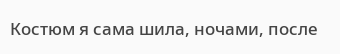Костюм я сама шила, ночами, после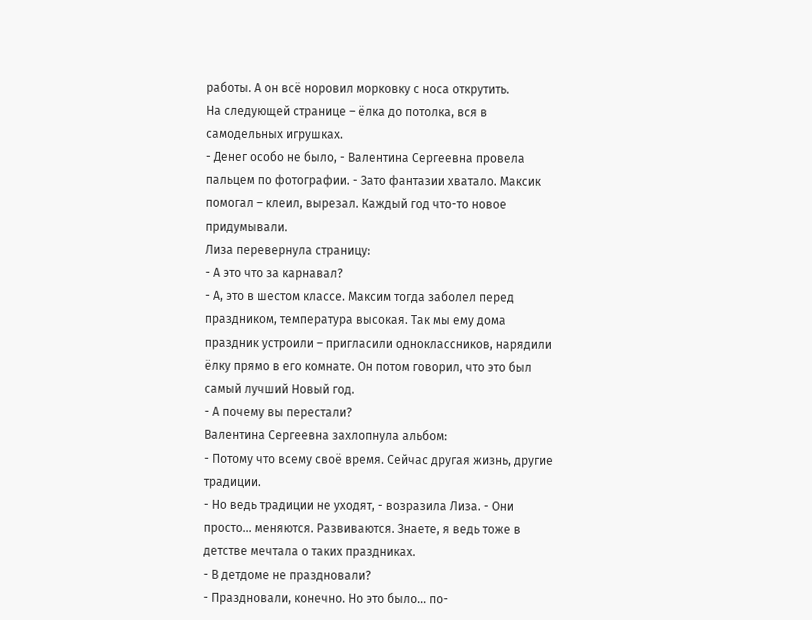работы. А он всё норовил морковку с носа открутить.
На следующей странице – ёлка до потолка, вся в самодельных игрушках.
- Денег особо не было, - Валентина Сергеевна провела пальцем по фотографии. - Зато фантазии хватало. Максик помогал – клеил, вырезал. Каждый год что-то новое придумывали.
Лиза перевернула страницу:
- А это что за карнавал?
- А, это в шестом классе. Максим тогда заболел перед праздником, температура высокая. Так мы ему дома праздник устроили – пригласили одноклассников, нарядили ёлку прямо в его комнате. Он потом говорил, что это был самый лучший Новый год.
- А почему вы перестали?
Валентина Сергеевна захлопнула альбом:
- Потому что всему своё время. Сейчас другая жизнь, другие традиции.
- Но ведь традиции не уходят, - возразила Лиза. - Они просто... меняются. Развиваются. Знаете, я ведь тоже в детстве мечтала о таких праздниках.
- В детдоме не праздновали?
- Праздновали, конечно. Но это было... по-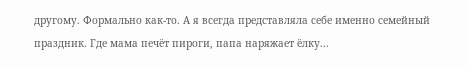другому. Формально как-то. А я всегда представляла себе именно семейный праздник. Где мама печёт пироги, папа наряжает ёлку...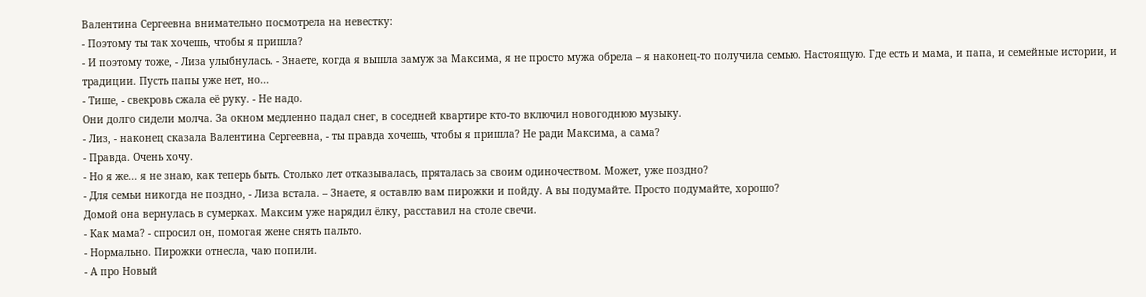Валентина Сергеевна внимательно посмотрела на невестку:
- Поэтому ты так хочешь, чтобы я пришла?
- И поэтому тоже, - Лиза улыбнулась. - Знаете, когда я вышла замуж за Максима, я не просто мужа обрела – я наконец-то получила семью. Настоящую. Где есть и мама, и папа, и семейные истории, и традиции. Пусть папы уже нет, но...
- Тише, - свекровь сжала её руку. - Не надо.
Они долго сидели молча. За окном медленно падал снег, в соседней квартире кто-то включил новогоднюю музыку.
- Лиз, - наконец сказала Валентина Сергеевна, - ты правда хочешь, чтобы я пришла? Не ради Максима, а сама?
- Правда. Очень хочу.
- Но я же... я не знаю, как теперь быть. Столько лет отказывалась, пряталась за своим одиночеством. Может, уже поздно?
- Для семьи никогда не поздно, - Лиза встала. – Знаете, я оставлю вам пирожки и пойду. А вы подумайте. Просто подумайте, хорошо?
Домой она вернулась в сумерках. Максим уже нарядил ёлку, расставил на столе свечи.
- Как мама? - спросил он, помогая жене снять пальто.
- Нормально. Пирожки отнесла, чаю попили.
- А про Новый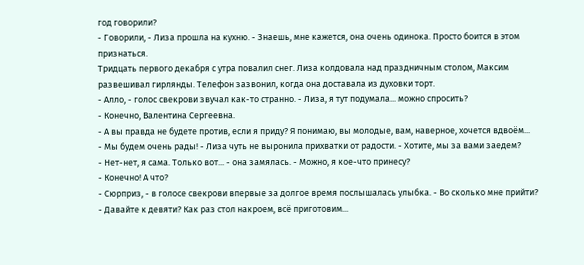год говорили?
- Говорили, - Лиза прошла на кухню. - Знаешь, мне кажется, она очень одинока. Просто боится в этом признаться.
Тридцать первого декабря с утра повалил снег. Лиза колдовала над праздничным столом, Максим развешивал гирлянды. Телефон зазвонил, когда она доставала из духовки торт.
- Алло, - голос свекрови звучал как-то странно. - Лиза, я тут подумала... можно спросить?
- Конечно, Валентина Сергеевна.
- А вы правда не будете против, если я приду? Я понимаю, вы молодые, вам, наверное, хочется вдвоём...
- Мы будем очень рады! - Лиза чуть не выронила прихватки от радости. - Хотите, мы за вами заедем?
- Нет-нет, я сама. Только вот... - она замялась. - Можно, я кое-что принесу?
- Конечно! А что?
- Сюрприз, - в голосе свекрови впервые за долгое время послышалась улыбка. - Во сколько мне прийти?
- Давайте к девяти? Как раз стол накроем, всё приготовим...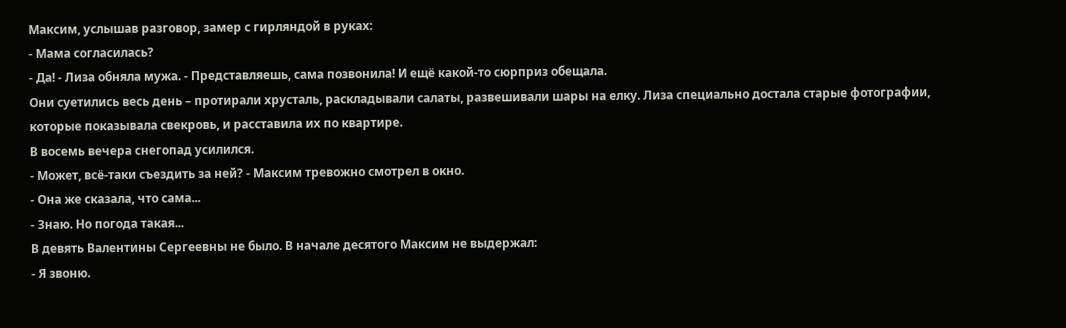Максим, услышав разговор, замер с гирляндой в руках:
- Мама согласилась?
- Да! - Лиза обняла мужа. - Представляешь, сама позвонила! И ещё какой-то сюрприз обещала.
Они суетились весь день – протирали хрусталь, раскладывали салаты, развешивали шары на елку. Лиза специально достала старые фотографии, которые показывала свекровь, и расставила их по квартире.
В восемь вечера снегопад усилился.
- Может, всё-таки съездить за ней? - Максим тревожно смотрел в окно.
- Она же сказала, что сама...
- Знаю. Но погода такая...
В девять Валентины Сергеевны не было. В начале десятого Максим не выдержал:
- Я звоню.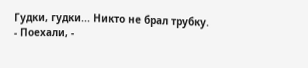Гудки, гудки... Никто не брал трубку.
- Поехали, -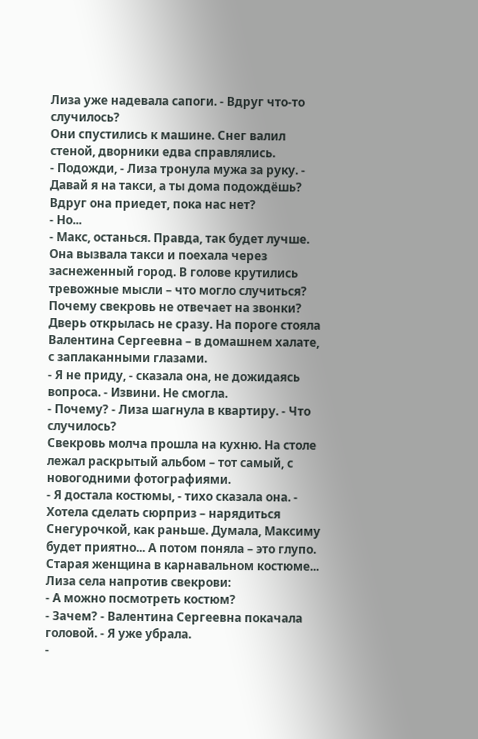Лиза уже надевала сапоги. - Вдруг что-то случилось?
Они спустились к машине. Снег валил стеной, дворники едва справлялись.
- Подожди, - Лиза тронула мужа за руку. - Давай я на такси, а ты дома подождёшь? Вдруг она приедет, пока нас нет?
- Но...
- Макс, останься. Правда, так будет лучше.
Она вызвала такси и поехала через заснеженный город. В голове крутились тревожные мысли – что могло случиться? Почему свекровь не отвечает на звонки?
Дверь открылась не сразу. На пороге стояла Валентина Сергеевна – в домашнем халате, с заплаканными глазами.
- Я не приду, - сказала она, не дожидаясь вопроса. - Извини. Не смогла.
- Почему? - Лиза шагнула в квартиру. - Что случилось?
Свекровь молча прошла на кухню. На столе лежал раскрытый альбом – тот самый, с новогодними фотографиями.
- Я достала костюмы, - тихо сказала она. - Хотела сделать сюрприз – нарядиться Снегурочкой, как раньше. Думала, Максиму будет приятно... А потом поняла – это глупо. Старая женщина в карнавальном костюме...
Лиза села напротив свекрови:
- А можно посмотреть костюм?
- Зачем? - Валентина Сергеевна покачала головой. - Я уже убрала.
-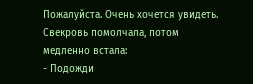Пожалуйста. Очень хочется увидеть.
Свекровь помолчала, потом медленно встала:
- Подожди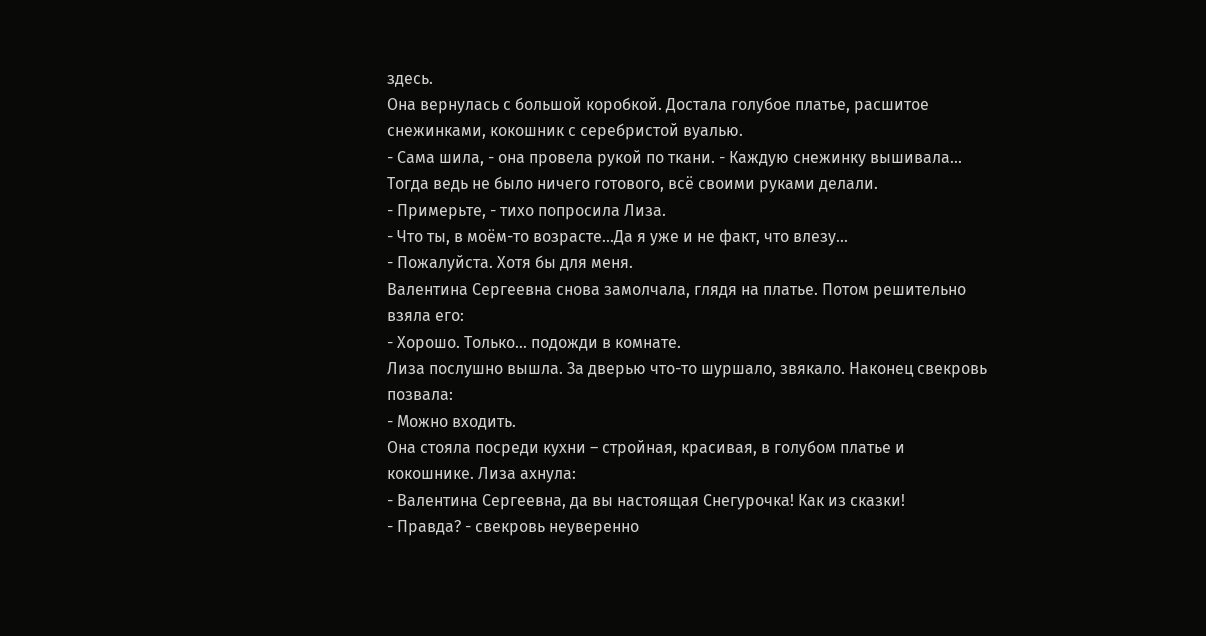здесь.
Она вернулась с большой коробкой. Достала голубое платье, расшитое снежинками, кокошник с серебристой вуалью.
- Сама шила, - она провела рукой по ткани. - Каждую снежинку вышивала... Тогда ведь не было ничего готового, всё своими руками делали.
- Примерьте, - тихо попросила Лиза.
- Что ты, в моём-то возрасте...Да я уже и не факт, что влезу...
- Пожалуйста. Хотя бы для меня.
Валентина Сергеевна снова замолчала, глядя на платье. Потом решительно взяла его:
- Хорошо. Только... подожди в комнате.
Лиза послушно вышла. За дверью что-то шуршало, звякало. Наконец свекровь позвала:
- Можно входить.
Она стояла посреди кухни – стройная, красивая, в голубом платье и кокошнике. Лиза ахнула:
- Валентина Сергеевна, да вы настоящая Снегурочка! Как из сказки!
- Правда? - свекровь неуверенно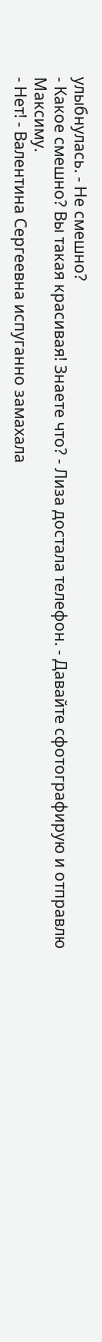улыбнулась. - Не смешно?
- Какое смешно? Вы такая красивая! Знаете что? - Лиза достала телефон. - Давайте сфотографирую и отправлю Максиму.
- Нет! - Валентина Сергеевна испуганно замахала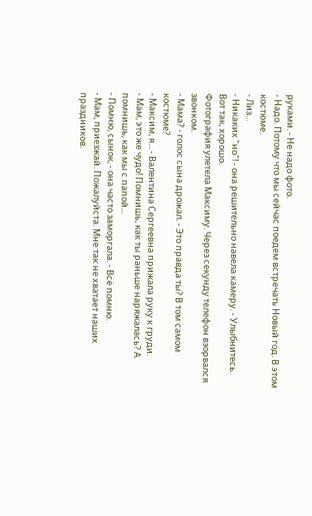руками. - Не надо фото.
- Надо. Потому что мы сейчас поедем встречать Новый год. В этом костюме.
- Лиз...
- Никаких "но"! - она решительно навела камеру. - Улыбнитесь. Вот так, хорошо.
Фотография улетела Максиму. Через секунду телефон взорвался звонком.
- Мама? - голос сына дрожал. - Это правда ты? В том самом костюме?
- Максим, я... - Валентина Сергеевна прижала руку к груди.
- Мам, это же чудо! Помнишь, как ты раньше наряжалась? А помнишь, как мы с папой...
- Помню, сынок, - она часто заморгала. - Всё помню.
- Мам, приезжай. Пожалуйста. Мне так не хватает наших праздников.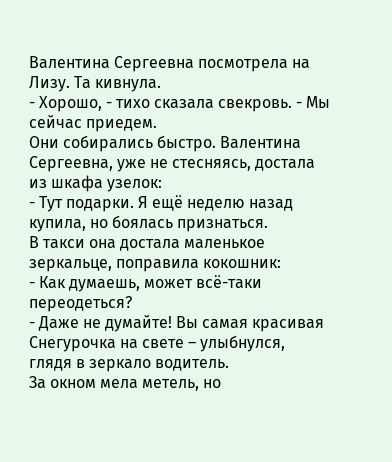Валентина Сергеевна посмотрела на Лизу. Та кивнула.
- Хорошо, - тихо сказала свекровь. - Мы сейчас приедем.
Они собирались быстро. Валентина Сергеевна, уже не стесняясь, достала из шкафа узелок:
- Тут подарки. Я ещё неделю назад купила, но боялась признаться.
В такси она достала маленькое зеркальце, поправила кокошник:
- Как думаешь, может всё-таки переодеться?
- Даже не думайте! Вы самая красивая Снегурочка на свете – улыбнулся, глядя в зеркало водитель.
За окном мела метель, но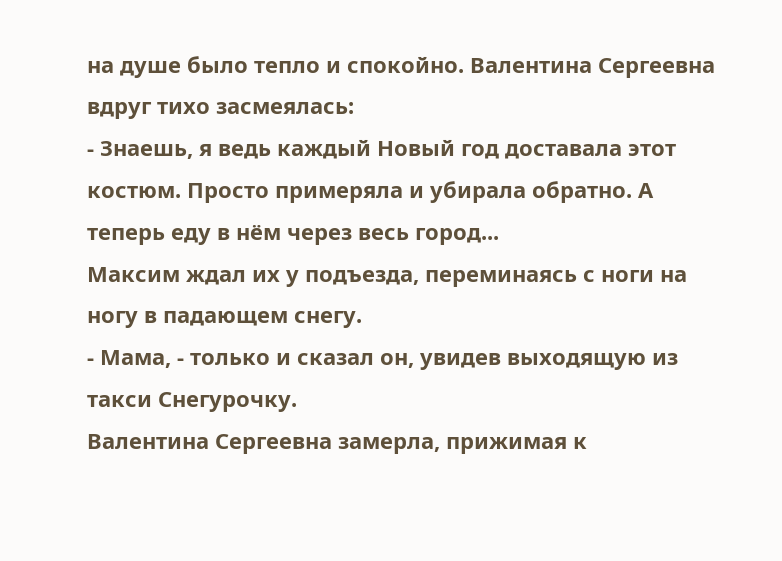на душе было тепло и спокойно. Валентина Сергеевна вдруг тихо засмеялась:
- Знаешь, я ведь каждый Новый год доставала этот костюм. Просто примеряла и убирала обратно. А теперь еду в нём через весь город...
Максим ждал их у подъезда, переминаясь с ноги на ногу в падающем снегу.
- Мама, - только и сказал он, увидев выходящую из такси Снегурочку.
Валентина Сергеевна замерла, прижимая к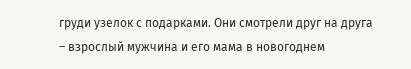груди узелок с подарками. Они смотрели друг на друга – взрослый мужчина и его мама в новогоднем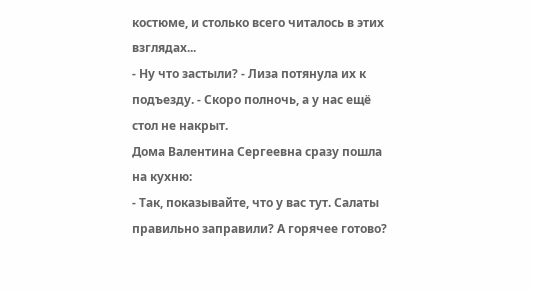костюме, и столько всего читалось в этих взглядах...
- Ну что застыли? - Лиза потянула их к подъезду. - Скоро полночь, а у нас ещё стол не накрыт.
Дома Валентина Сергеевна сразу пошла на кухню:
- Так, показывайте, что у вас тут. Салаты правильно заправили? А горячее готово?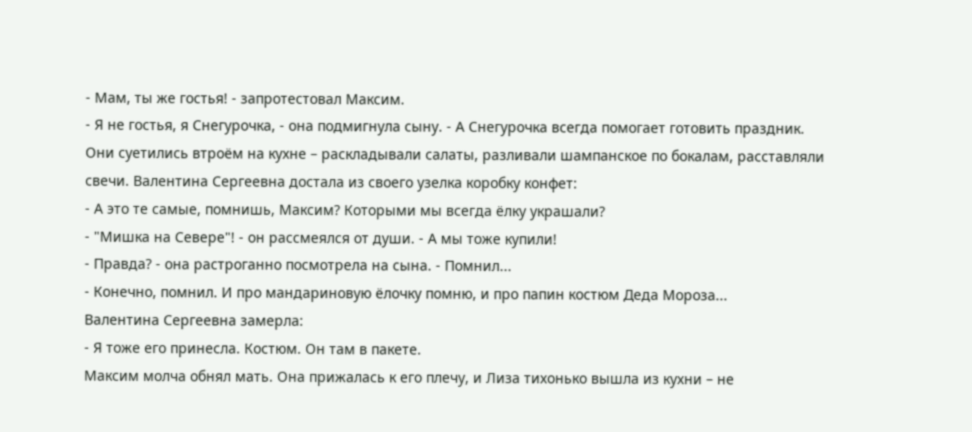- Мам, ты же гостья! - запротестовал Максим.
- Я не гостья, я Снегурочка, - она подмигнула сыну. - А Снегурочка всегда помогает готовить праздник.
Они суетились втроём на кухне – раскладывали салаты, разливали шампанское по бокалам, расставляли свечи. Валентина Сергеевна достала из своего узелка коробку конфет:
- А это те самые, помнишь, Максим? Которыми мы всегда ёлку украшали?
- "Мишка на Севере"! - он рассмеялся от души. - А мы тоже купили!
- Правда? - она растроганно посмотрела на сына. - Помнил...
- Конечно, помнил. И про мандариновую ёлочку помню, и про папин костюм Деда Мороза...
Валентина Сергеевна замерла:
- Я тоже его принесла. Костюм. Он там в пакете.
Максим молча обнял мать. Она прижалась к его плечу, и Лиза тихонько вышла из кухни – не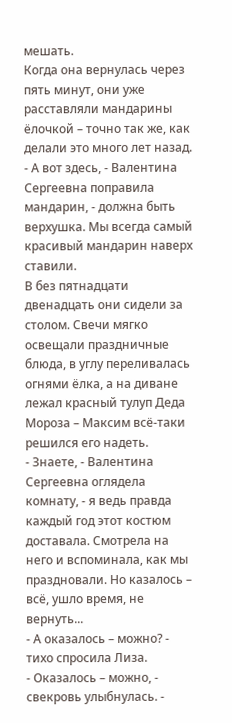мешать.
Когда она вернулась через пять минут, они уже расставляли мандарины ёлочкой – точно так же, как делали это много лет назад.
- А вот здесь, - Валентина Сергеевна поправила мандарин, - должна быть верхушка. Мы всегда самый красивый мандарин наверх ставили.
В без пятнадцати двенадцать они сидели за столом. Свечи мягко освещали праздничные блюда, в углу переливалась огнями ёлка, а на диване лежал красный тулуп Деда Мороза – Максим всё-таки решился его надеть.
- Знаете, - Валентина Сергеевна оглядела комнату, - я ведь правда каждый год этот костюм доставала. Смотрела на него и вспоминала, как мы праздновали. Но казалось – всё, ушло время, не вернуть...
- А оказалось – можно? - тихо спросила Лиза.
- Оказалось – можно, - свекровь улыбнулась. -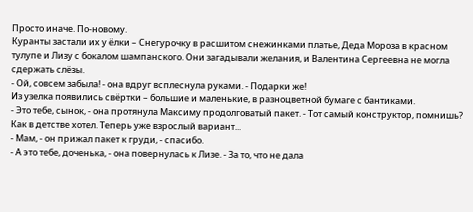Просто иначе. По-новому.
Куранты застали их у ёлки – Снегурочку в расшитом снежинками платье, Деда Мороза в красном тулупе и Лизу с бокалом шампанского. Они загадывали желания, и Валентина Сергеевна не могла сдержать слёзы.
- Ой, совсем забыла! - она вдруг всплеснула руками. - Подарки же!
Из узелка появились свёртки – большие и маленькие, в разноцветной бумаге с бантиками.
- Это тебе, сынок, - она протянула Максиму продолговатый пакет. - Тот самый конструктор, помнишь? Как в детстве хотел. Теперь уже взрослый вариант...
- Мам, - он прижал пакет к груди, - спасибо.
- А это тебе, доченька, - она повернулась к Лизе. - За то, что не дала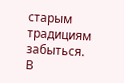старым традициям забыться.
В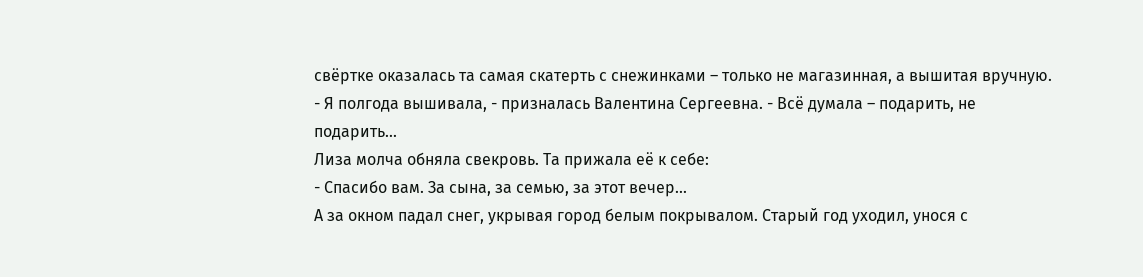свёртке оказалась та самая скатерть с снежинками – только не магазинная, а вышитая вручную.
- Я полгода вышивала, - призналась Валентина Сергеевна. - Всё думала – подарить, не подарить...
Лиза молча обняла свекровь. Та прижала её к себе:
- Спасибо вам. За сына, за семью, за этот вечер...
А за окном падал снег, укрывая город белым покрывалом. Старый год уходил, унося с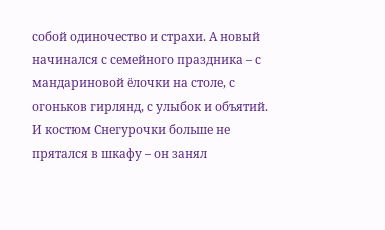собой одиночество и страхи. А новый начинался с семейного праздника – с мандариновой ёлочки на столе, с огоньков гирлянд, с улыбок и объятий.
И костюм Снегурочки больше не прятался в шкафу – он занял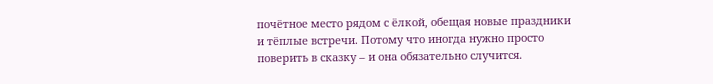почётное место рядом с ёлкой, обещая новые праздники и тёплые встречи. Потому что иногда нужно просто поверить в сказку – и она обязательно случится.